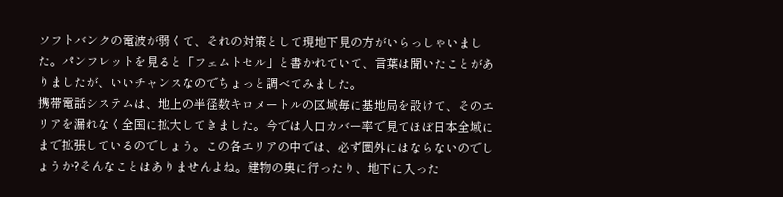ソフトバンクの電波が弱くて、それの対策として現地下見の方がいらっしゃいました。パンフレットを見ると「フェムトセル」と書かれていて、言葉は聞いたことがありましたが、いいチャンスなのでちょっと調べてみました。
携帯電話システムは、地上の半径数キロメートルの区域毎に基地局を設けて、そのエリアを漏れなく全国に拡大してきました。今では人口カバー率で見てほぼ日本全域にまで拡張しているのでしょう。この各エリアの中では、必ず圏外にはならないのでしょうか?そんなことはありませんよね。建物の奥に行ったり、地下に入った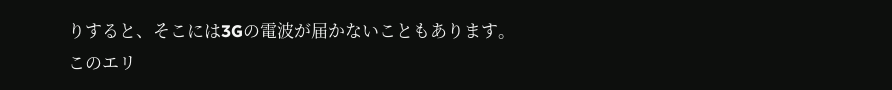りすると、そこには3Gの電波が届かないこともあります。
このエリ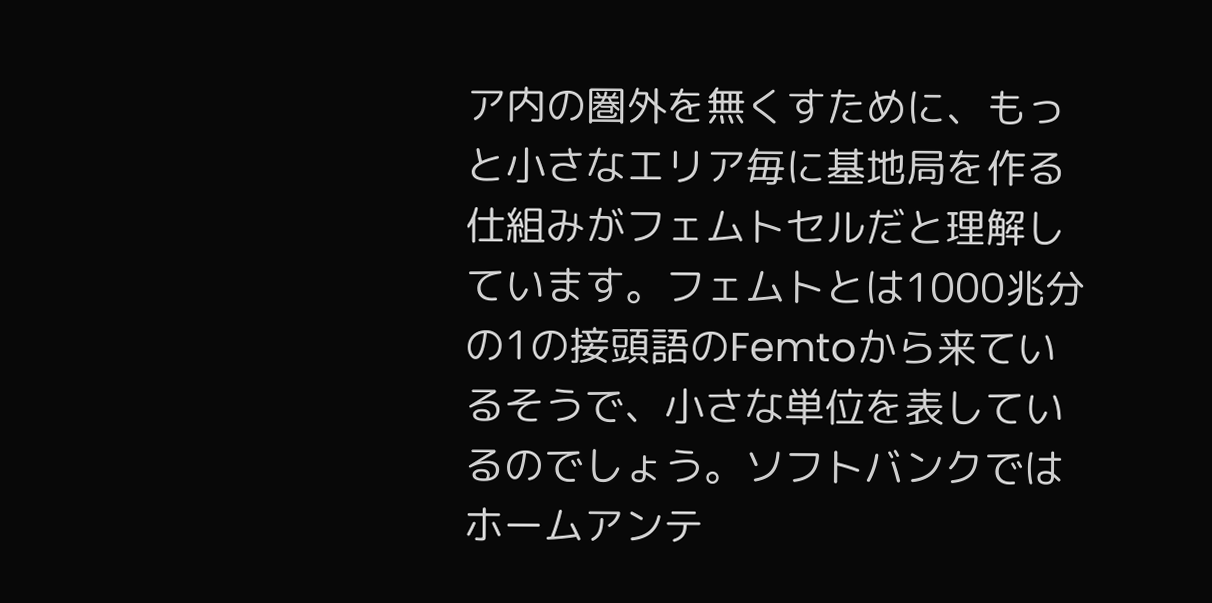ア内の圏外を無くすために、もっと小さなエリア毎に基地局を作る仕組みがフェムトセルだと理解しています。フェムトとは1000兆分の1の接頭語のFemtoから来ているそうで、小さな単位を表しているのでしょう。ソフトバンクではホームアンテ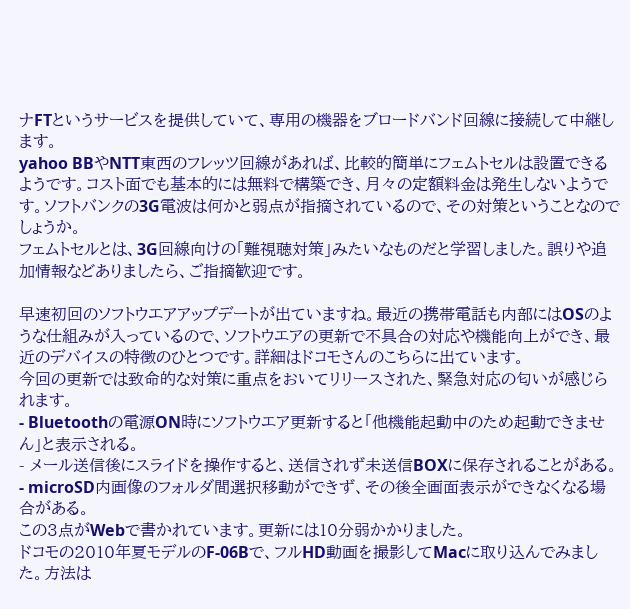ナFTというサービスを提供していて、専用の機器をブロードバンド回線に接続して中継します。
yahoo BBやNTT東西のフレッツ回線があれば、比較的簡単にフェムトセルは設置できるようです。コスト面でも基本的には無料で構築でき、月々の定額料金は発生しないようです。ソフトバンクの3G電波は何かと弱点が指摘されているので、その対策ということなのでしょうか。
フェムトセルとは、3G回線向けの「難視聴対策」みたいなものだと学習しました。誤りや追加情報などありましたら、ご指摘歓迎です。

早速初回のソフトウエアアップデートが出ていますね。最近の携帯電話も内部にはOSのような仕組みが入っているので、ソフトウエアの更新で不具合の対応や機能向上ができ、最近のデバイスの特徴のひとつです。詳細はドコモさんのこちらに出ています。
今回の更新では致命的な対策に重点をおいてリリースされた、緊急対応の匂いが感じられます。
- Bluetoothの電源ON時にソフトウエア更新すると「他機能起動中のため起動できません」と表示される。
- メール送信後にスライドを操作すると、送信されず未送信BOXに保存されることがある。
- microSD内画像のフォルダ間選択移動ができず、その後全画面表示ができなくなる場合がある。
この3点がWebで書かれています。更新には10分弱かかりました。
ドコモの2010年夏モデルのF-06Bで、フルHD動画を撮影してMacに取り込んでみました。方法は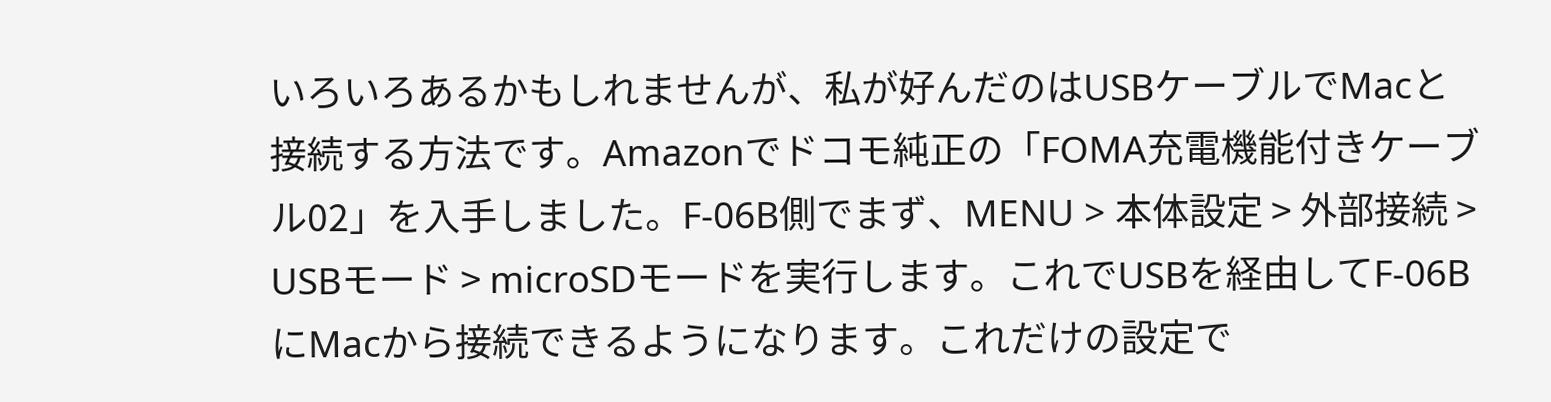いろいろあるかもしれませんが、私が好んだのはUSBケーブルでMacと接続する方法です。Amazonでドコモ純正の「FOMA充電機能付きケーブル02」を入手しました。F-06B側でまず、MENU > 本体設定 > 外部接続 > USBモード > microSDモードを実行します。これでUSBを経由してF-06BにMacから接続できるようになります。これだけの設定で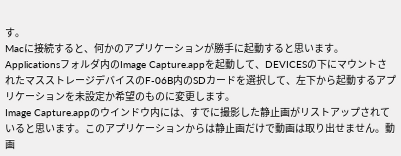す。
Macに接続すると、何かのアプリケーションが勝手に起動すると思います。Applicationsフォルダ内のImage Capture.appを起動して、DEVICESの下にマウントされたマスストレージデバイスのF-06B内のSDカードを選択して、左下から起動するアプリケーションを未設定か希望のものに変更します。
Image Capture.appのウインドウ内には、すでに撮影した静止画がリストアップされていると思います。このアプリケーションからは静止画だけで動画は取り出せません。動画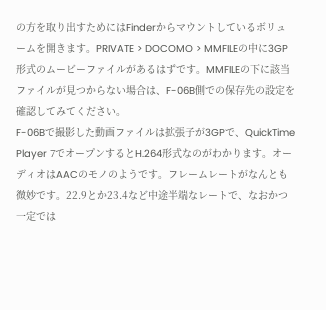の方を取り出すためにはFinderからマウントしているボリュームを開きます。PRIVATE > DOCOMO > MMFILEの中に3GP形式のムービーファイルがあるはずです。MMFILEの下に該当ファイルが見つからない場合は、F-06B側での保存先の設定を確認してみてください。
F-06Bで撮影した動画ファイルは拡張子が3GPで、QuickTime Player 7でオープンするとH.264形式なのがわかります。オーディオはAACのモノのようです。フレームレートがなんとも微妙です。22.9とか23.4など中途半端なレートで、なおかつ一定では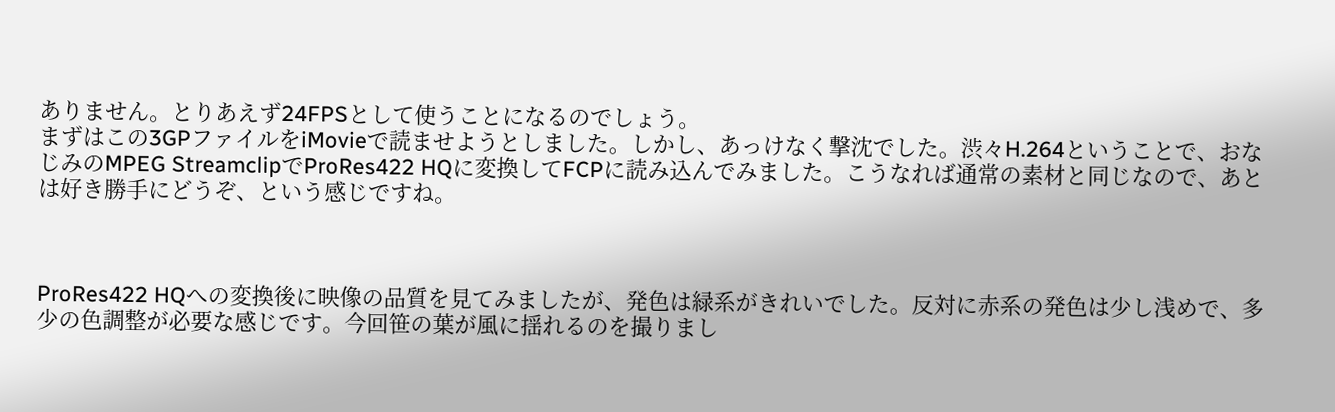ありません。とりあえず24FPSとして使うことになるのでしょう。
まずはこの3GPファイルをiMovieで読ませようとしました。しかし、あっけなく撃沈でした。渋々H.264ということで、おなじみのMPEG StreamclipでProRes422 HQに変換してFCPに読み込んでみました。こうなれば通常の素材と同じなので、あとは好き勝手にどうぞ、という感じですね。



ProRes422 HQへの変換後に映像の品質を見てみましたが、発色は緑系がきれいでした。反対に赤系の発色は少し浅めで、多少の色調整が必要な感じです。今回笹の葉が風に揺れるのを撮りまし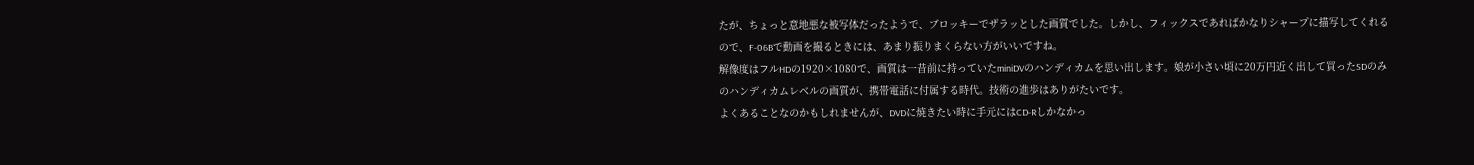たが、ちょっと意地悪な被写体だったようで、ブロッキーでザラッとした画質でした。しかし、フィックスであればかなりシャープに描写してくれるので、F-06Bで動画を撮るときには、あまり振りまくらない方がいいですね。
解像度はフルHDの1920×1080で、画質は一昔前に持っていたminiDVのハンディカムを思い出します。娘が小さい頃に20万円近く出して買ったSDのみのハンディカムレベルの画質が、携帯電話に付属する時代。技術の進歩はありがたいです。
よくあることなのかもしれませんが、DVDに焼きたい時に手元にはCD-Rしかなかっ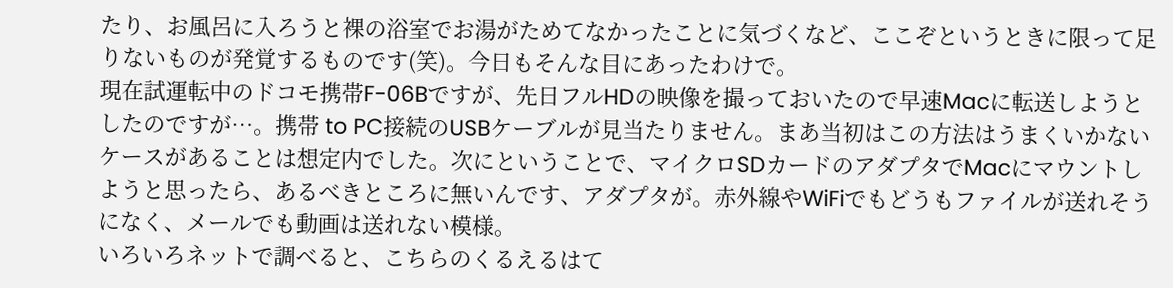たり、お風呂に入ろうと裸の浴室でお湯がためてなかったことに気づくなど、ここぞというときに限って足りないものが発覚するものです(笑)。今日もそんな目にあったわけで。
現在試運転中のドコモ携帯F-06Bですが、先日フルHDの映像を撮っておいたので早速Macに転送しようとしたのですが…。携帯 to PC接続のUSBケーブルが見当たりません。まあ当初はこの方法はうまくいかないケースがあることは想定内でした。次にということで、マイクロSDカードのアダプタでMacにマウントしようと思ったら、あるべきところに無いんです、アダプタが。赤外線やWiFiでもどうもファイルが送れそうになく、メールでも動画は送れない模様。
いろいろネットで調べると、こちらのくるえるはて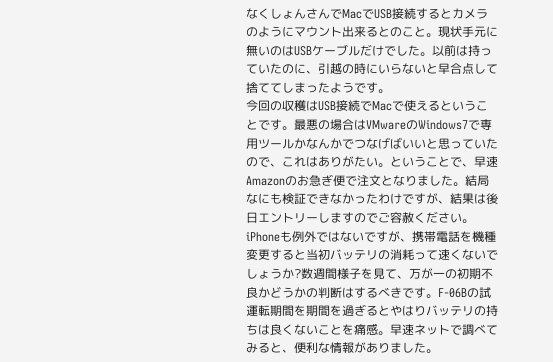なくしょんさんでMacでUSB接続するとカメラのようにマウント出来るとのこと。現状手元に無いのはUSBケーブルだけでした。以前は持っていたのに、引越の時にいらないと早合点して捨ててしまったようです。
今回の収穫はUSB接続でMacで使えるということです。最悪の場合はVMwareのWindows7で専用ツールかなんかでつなげばいいと思っていたので、これはありがたい。ということで、早速Amazonのお急ぎ便で注文となりました。結局なにも検証できなかったわけですが、結果は後日エントリーしますのでご容赦ください。
iPhoneも例外ではないですが、携帯電話を機種変更すると当初バッテリの消耗って速くないでしょうか?数週間様子を見て、万が一の初期不良かどうかの判断はするべきです。F-06Bの試運転期間を期間を過ぎるとやはりバッテリの持ちは良くないことを痛感。早速ネットで調べてみると、便利な情報がありました。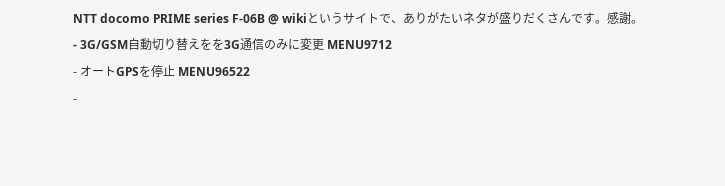NTT docomo PRIME series F-06B @ wikiというサイトで、ありがたいネタが盛りだくさんです。感謝。
- 3G/GSM自動切り替えをを3G通信のみに変更 MENU9712
- オートGPSを停止 MENU96522
-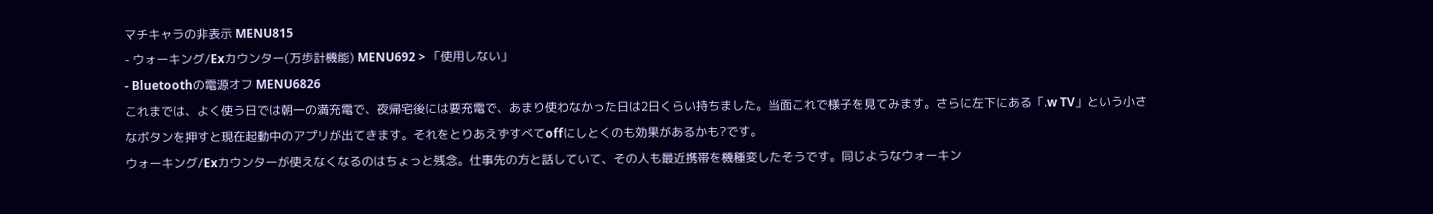マチキャラの非表示 MENU815
- ウォーキング/Exカウンター(万歩計機能) MENU692 > 「使用しない」
- Bluetoothの電源オフ MENU6826
これまでは、よく使う日では朝一の満充電で、夜帰宅後には要充電で、あまり使わなかった日は2日くらい持ちました。当面これで様子を見てみます。さらに左下にある「.w TV」という小さなボタンを押すと現在起動中のアプリが出てきます。それをとりあえずすべてoffにしとくのも効果があるかも?です。
ウォーキング/Exカウンターが使えなくなるのはちょっと残念。仕事先の方と話していて、その人も最近携帯を機種変したそうです。同じようなウォーキン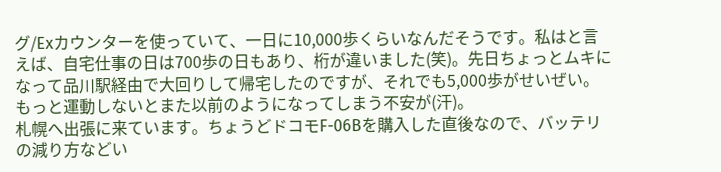グ/Exカウンターを使っていて、一日に10,000歩くらいなんだそうです。私はと言えば、自宅仕事の日は700歩の日もあり、桁が違いました(笑)。先日ちょっとムキになって品川駅経由で大回りして帰宅したのですが、それでも5,000歩がせいぜい。もっと運動しないとまた以前のようになってしまう不安が(汗)。
札幌へ出張に来ています。ちょうどドコモF-06Bを購入した直後なので、バッテリの減り方などい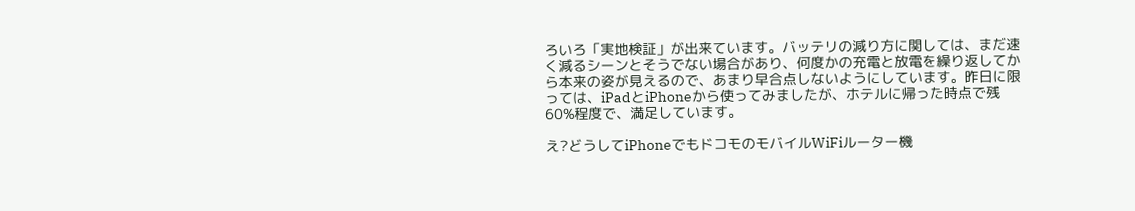ろいろ「実地検証」が出来ています。バッテリの減り方に関しては、まだ速く減るシーンとそうでない場合があり、何度かの充電と放電を繰り返してから本来の姿が見えるので、あまり早合点しないようにしています。昨日に限っては、iPadとiPhoneから使ってみましたが、ホテルに帰った時点で残60%程度で、満足しています。

え?どうしてiPhoneでもドコモのモバイルWiFiルーター機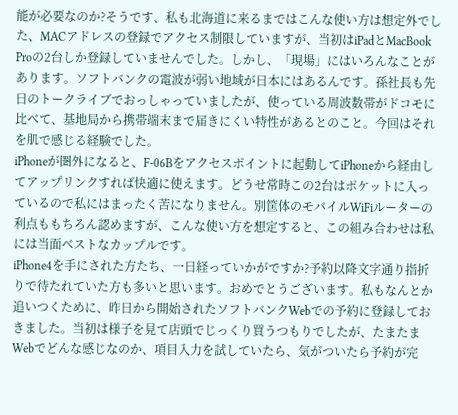能が必要なのか?そうです、私も北海道に来るまではこんな使い方は想定外でした、MACアドレスの登録でアクセス制限していますが、当初はiPadとMacBook Proの2台しか登録していませんでした。しかし、「現場」にはいろんなことがあります。ソフトバンクの電波が弱い地域が日本にはあるんです。孫社長も先日のトークライブでおっしゃっていましたが、使っている周波数帯がドコモに比べて、基地局から携帯端末まで届きにくい特性があるとのこと。今回はそれを肌で感じる経験でした。
iPhoneが圏外になると、F-06Bをアクセスポイントに起動してiPhoneから経由してアップリンクすれば快適に使えます。どうせ常時この2台はポケットに入っているので私にはまったく苦になりません。別筐体のモバイルWiFiルーターの利点ももちろん認めますが、こんな使い方を想定すると、この組み合わせは私には当面ベストなカップルです。
iPhone4を手にされた方たち、一日経っていかがですか?予約以降文字通り指折りで待たれていた方も多いと思います。おめでとうございます。私もなんとか追いつくために、昨日から開始されたソフトバンクWebでの予約に登録しておきました。当初は様子を見て店頭でじっくり買うつもりでしたが、たまたまWebでどんな感じなのか、項目入力を試していたら、気がついたら予約が完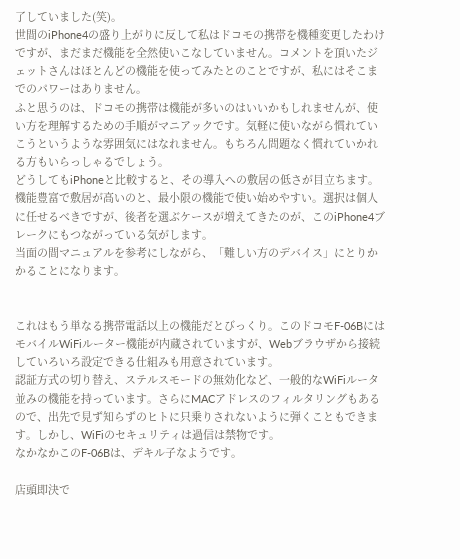了していました(笑)。
世間のiPhone4の盛り上がりに反して私はドコモの携帯を機種変更したわけですが、まだまだ機能を全然使いこなしていません。コメントを頂いたジェットさんはほとんどの機能を使ってみたとのことですが、私にはそこまでのパワーはありません。
ふと思うのは、ドコモの携帯は機能が多いのはいいかもしれませんが、使い方を理解するための手順がマニアックです。気軽に使いながら慣れていこうというような雰囲気にはなれません。もちろん問題なく慣れていかれる方もいらっしゃるでしょう。
どうしてもiPhoneと比較すると、その導入への敷居の低さが目立ちます。機能豊富で敷居が高いのと、最小限の機能で使い始めやすい。選択は個人に任せるべきですが、後者を選ぶケースが増えてきたのが、このiPhone4ブレークにもつながっている気がします。
当面の間マニュアルを参考にしながら、「難しい方のデバイス」にとりかかることになります。


これはもう単なる携帯電話以上の機能だとびっくり。このドコモF-06BにはモバイルWiFiルーター機能が内蔵されていますが、Webブラウザから接続していろいろ設定できる仕組みも用意されています。
認証方式の切り替え、ステルスモードの無効化など、一般的なWiFiルータ並みの機能を持っています。さらにMACアドレスのフィルタリングもあるので、出先で見ず知らずのヒトに只乗りされないように弾くこともできます。しかし、WiFiのセキュリティは過信は禁物です。
なかなかこのF-06Bは、デキル子なようです。

店頭即決で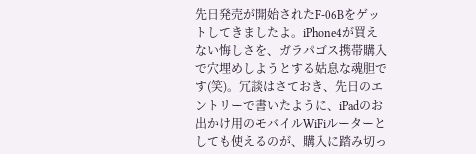先日発売が開始されたF-06Bをゲットしてきましたよ。iPhone4が買えない悔しさを、ガラパゴス携帯購入で穴埋めしようとする姑息な魂胆です(笑)。冗談はさておき、先日のエントリーで書いたように、iPadのお出かけ用のモバイルWiFiルーターとしても使えるのが、購入に踏み切っ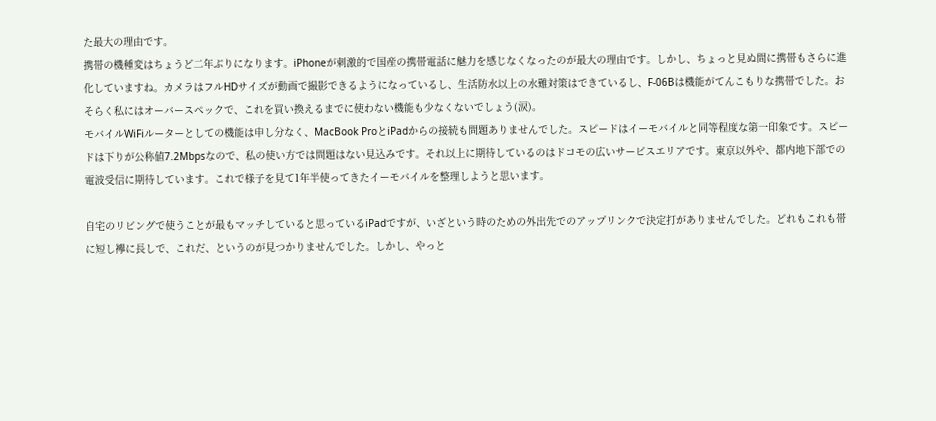た最大の理由です。
携帯の機種変はちょうど二年ぶりになります。iPhoneが刺激的で国産の携帯電話に魅力を感じなくなったのが最大の理由です。しかし、ちょっと見ぬ間に携帯もさらに進化していますね。カメラはフルHDサイズが動画で撮影できるようになっているし、生活防水以上の水難対策はできているし、F-06Bは機能がてんこもりな携帯でした。おそらく私にはオーバースペックで、これを買い換えるまでに使わない機能も少なくないでしょう(涙)。
モバイルWiFiルーターとしての機能は申し分なく、MacBook ProとiPadからの接続も問題ありませんでした。スピードはイーモバイルと同等程度な第一印象です。スピードは下りが公称値7.2Mbpsなので、私の使い方では問題はない見込みです。それ以上に期待しているのはドコモの広いサービスエリアです。東京以外や、都内地下部での電波受信に期待しています。これで様子を見て1年半使ってきたイーモバイルを整理しようと思います。

自宅のリビングで使うことが最もマッチしていると思っているiPadですが、いざという時のための外出先でのアップリンクで決定打がありませんでした。どれもこれも帯に短し襷に長しで、これだ、というのが見つかりませんでした。しかし、やっと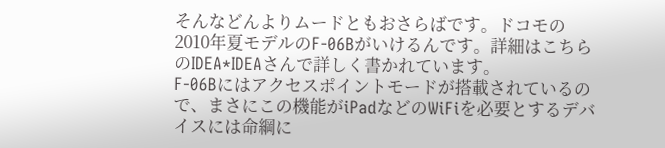そんなどんよりムードともおさらばです。ドコモの2010年夏モデルのF-06Bがいけるんです。詳細はこちらのIDEA*IDEAさんで詳しく書かれています。
F-06Bにはアクセスポイントモードが搭載されているので、まさにこの機能がiPadなどのWiFiを必要とするデバイスには命綱に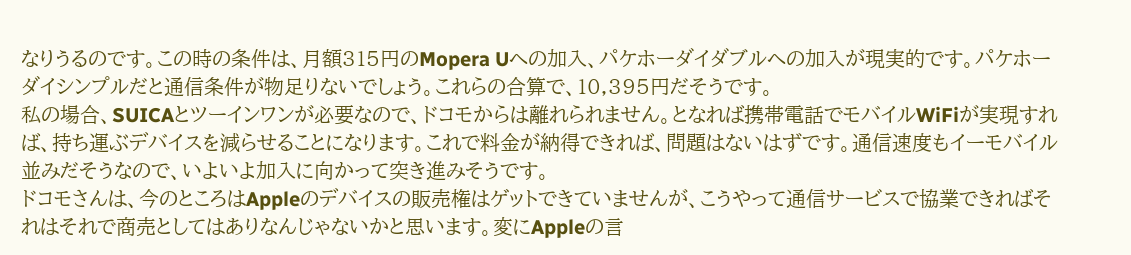なりうるのです。この時の条件は、月額315円のMopera Uへの加入、パケホーダイダブルへの加入が現実的です。パケホーダイシンプルだと通信条件が物足りないでしょう。これらの合算で、10,395円だそうです。
私の場合、SUICAとツーインワンが必要なので、ドコモからは離れられません。となれば携帯電話でモバイルWiFiが実現すれば、持ち運ぶデバイスを減らせることになります。これで料金が納得できれば、問題はないはずです。通信速度もイーモバイル並みだそうなので、いよいよ加入に向かって突き進みそうです。
ドコモさんは、今のところはAppleのデバイスの販売権はゲットできていませんが、こうやって通信サービスで協業できればそれはそれで商売としてはありなんじゃないかと思います。変にAppleの言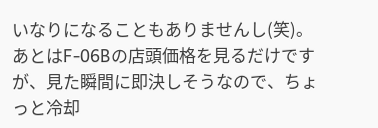いなりになることもありませんし(笑)。あとはF-06Bの店頭価格を見るだけですが、見た瞬間に即決しそうなので、ちょっと冷却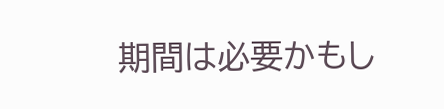期間は必要かもし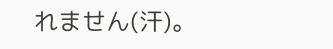れません(汗)。